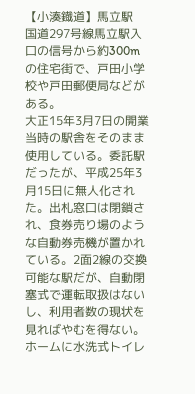【小湊鐡道】馬立駅
国道297号線馬立駅入口の信号から約300mの住宅街で、戸田小学校や戸田郵便局などがある。
大正15年3月7日の開業当時の駅舎をそのまま使用している。委託駅だったが、平成25年3月15日に無人化された。出札窓口は閉鎖され、食券売り場のような自動券売機が置かれている。2面2線の交換可能な駅だが、自動閉塞式で運転取扱はないし、利用者数の現状を見ればやむを得ない。ホームに水洗式トイレ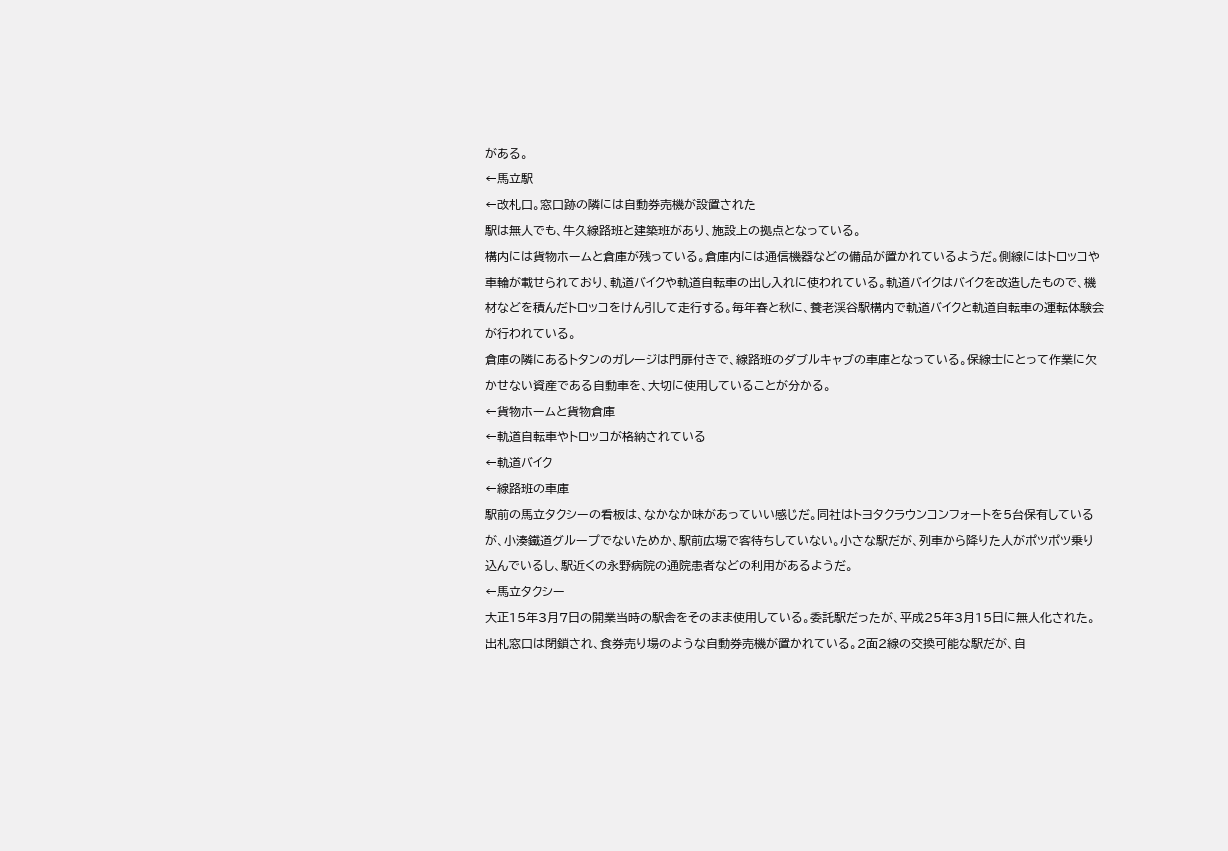がある。
←馬立駅
←改札口。窓口跡の隣には自動券売機が設置された
駅は無人でも、牛久線路班と建築班があり、施設上の拠点となっている。
構内には貨物ホームと倉庫が残っている。倉庫内には通信機器などの備品が置かれているようだ。側線にはトロッコや車輪が載せられており、軌道バイクや軌道自転車の出し入れに使われている。軌道バイクはバイクを改造したもので、機材などを積んだトロッコをけん引して走行する。毎年春と秋に、養老渓谷駅構内で軌道バイクと軌道自転車の運転体験会が行われている。
倉庫の隣にあるトタンのガレージは門扉付きで、線路班のダブルキャブの車庫となっている。保線士にとって作業に欠かせない資産である自動車を、大切に使用していることが分かる。
←貨物ホームと貨物倉庫
←軌道自転車やトロッコが格納されている
←軌道バイク
←線路班の車庫
駅前の馬立タクシーの看板は、なかなか味があっていい感じだ。同社はトヨタクラウンコンフォートを5台保有しているが、小湊鐵道グループでないためか、駅前広場で客待ちしていない。小さな駅だが、列車から降りた人がポツポツ乗り込んでいるし、駅近くの永野病院の通院患者などの利用があるようだ。
←馬立タクシー
大正15年3月7日の開業当時の駅舎をそのまま使用している。委託駅だったが、平成25年3月15日に無人化された。出札窓口は閉鎖され、食券売り場のような自動券売機が置かれている。2面2線の交換可能な駅だが、自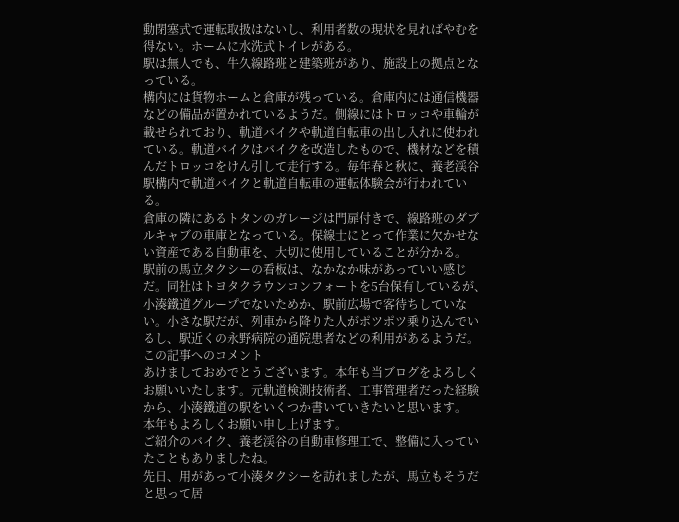動閉塞式で運転取扱はないし、利用者数の現状を見ればやむを得ない。ホームに水洗式トイレがある。
駅は無人でも、牛久線路班と建築班があり、施設上の拠点となっている。
構内には貨物ホームと倉庫が残っている。倉庫内には通信機器などの備品が置かれているようだ。側線にはトロッコや車輪が載せられており、軌道バイクや軌道自転車の出し入れに使われている。軌道バイクはバイクを改造したもので、機材などを積んだトロッコをけん引して走行する。毎年春と秋に、養老渓谷駅構内で軌道バイクと軌道自転車の運転体験会が行われている。
倉庫の隣にあるトタンのガレージは門扉付きで、線路班のダブルキャブの車庫となっている。保線士にとって作業に欠かせない資産である自動車を、大切に使用していることが分かる。
駅前の馬立タクシーの看板は、なかなか味があっていい感じだ。同社はトヨタクラウンコンフォートを5台保有しているが、小湊鐵道グループでないためか、駅前広場で客待ちしていない。小さな駅だが、列車から降りた人がポツポツ乗り込んでいるし、駅近くの永野病院の通院患者などの利用があるようだ。
この記事へのコメント
あけましておめでとうございます。本年も当ブログをよろしくお願いいたします。元軌道検測技術者、工事管理者だった経験から、小湊鐵道の駅をいくつか書いていきたいと思います。
本年もよろしくお願い申し上げます。
ご紹介のバイク、養老渓谷の自動車修理工で、整備に入っていたこともありましたね。
先日、用があって小湊タクシーを訪れましたが、馬立もそうだと思って居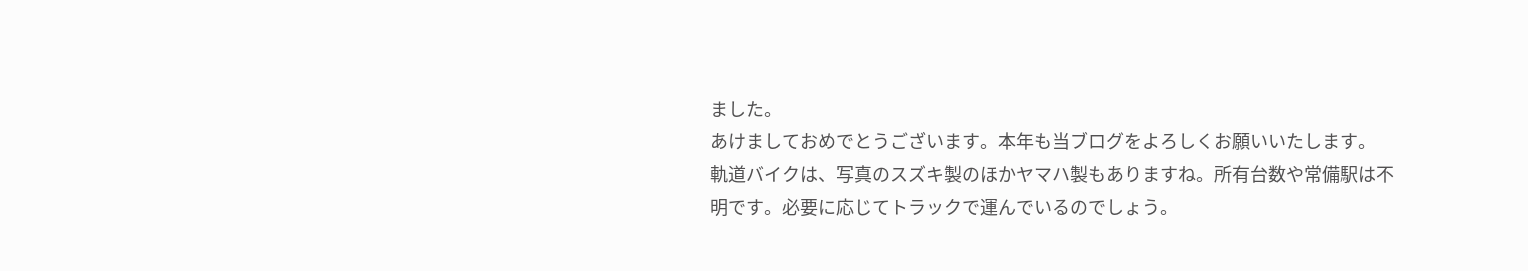ました。
あけましておめでとうございます。本年も当ブログをよろしくお願いいたします。
軌道バイクは、写真のスズキ製のほかヤマハ製もありますね。所有台数や常備駅は不明です。必要に応じてトラックで運んでいるのでしょう。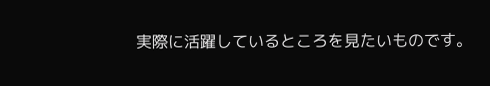実際に活躍しているところを見たいものです。